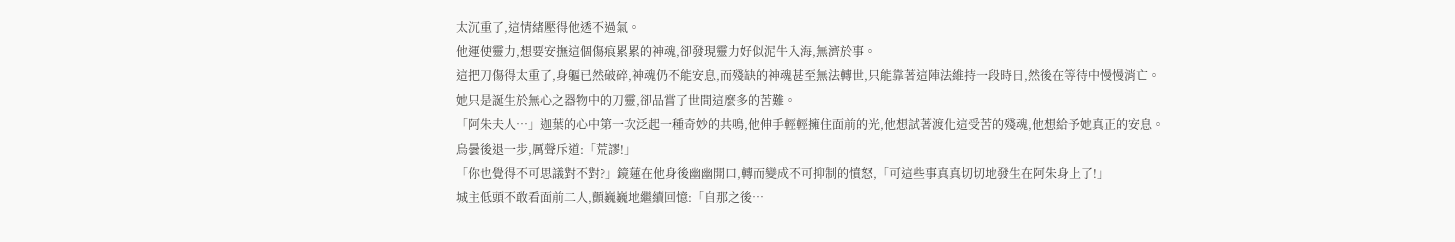太沉重了,這情緒壓得他透不過氣。
他運使靈力,想要安撫這個傷痕累累的神魂,卻發現靈力好似泥牛入海,無濟於事。
這把刀傷得太重了,身軀已然破碎,神魂仍不能安息,而殘缺的神魂甚至無法轉世,只能靠著這陣法維持一段時日,然後在等待中慢慢消亡。
她只是誕生於無心之器物中的刀靈,卻品嘗了世間這麼多的苦難。
「阿朱夫人…」迦葉的心中第一次泛起一種奇妙的共鳴,他伸手輕輕擁住面前的光,他想試著渡化這受苦的殘魂,他想給予她真正的安息。
烏曇後退一步,厲聲斥道:「荒謬!」
「你也覺得不可思議對不對?」鏡蓮在他身後幽幽開口,轉而變成不可抑制的憤怒,「可這些事真真切切地發生在阿朱身上了!」
城主低頭不敢看面前二人,顫巍巍地繼續回憶:「自那之後…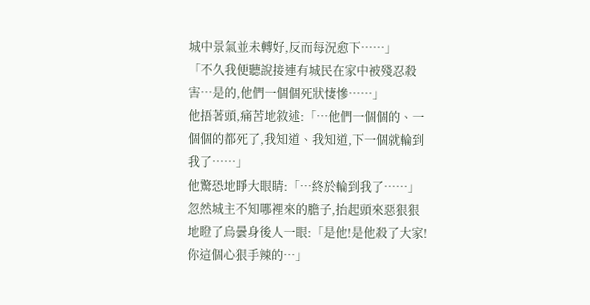城中景氣並未轉好,反而每況愈下……」
「不久我便聽說接連有城民在家中被殘忍殺害…是的,他們一個個死狀悽慘……」
他捂著頭,痛苦地敘述:「…他們一個個的、一個個的都死了,我知道、我知道,下一個就輪到我了……」
他驚恐地睜大眼睛:「…終於輪到我了……」
忽然城主不知哪裡來的膽子,抬起頭來惡狠狠地瞪了烏曇身後人一眼:「是他!是他殺了大家!你這個心狠手辣的…」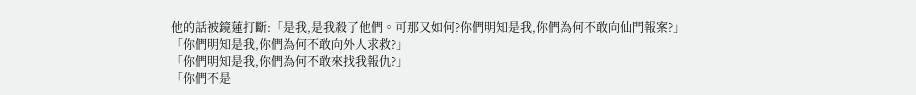他的話被鏡蓮打斷:「是我,是我殺了他們。可那又如何?你們明知是我,你們為何不敢向仙門報案?」
「你們明知是我,你們為何不敢向外人求救?」
「你們明知是我,你們為何不敢來找我報仇?」
「你們不是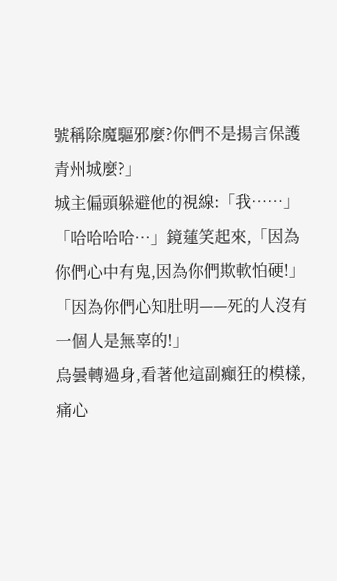號稱除魔驅邪麼?你們不是揚言保護青州城麼?」
城主偏頭躲避他的視線:「我……」
「哈哈哈哈…」鏡蓮笑起來,「因為你們心中有鬼,因為你們欺軟怕硬!」
「因為你們心知肚明——死的人沒有一個人是無辜的!」
烏曇轉過身,看著他這副癲狂的模樣,痛心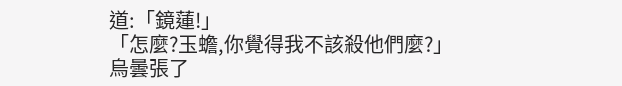道:「鏡蓮!」
「怎麼?玉蟾,你覺得我不該殺他們麼?」
烏曇張了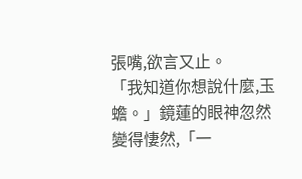張嘴,欲言又止。
「我知道你想說什麼,玉蟾。」鏡蓮的眼神忽然變得悽然,「一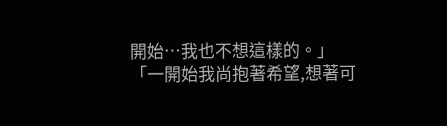開始…我也不想這樣的。」
「一開始我尚抱著希望,想著可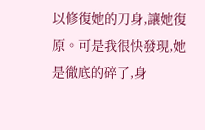以修復她的刀身,讓她復原。可是我很快發現,她是徹底的碎了,身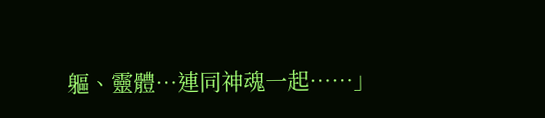軀、靈體…連同神魂一起……」